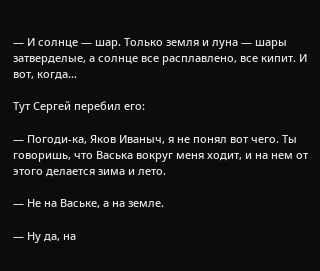— И солнце — шар. Только земля и луна — шары затверделые, а солнце все расплавлено, все кипит. И вот, когда…

Тут Сергей перебил его:

— Погоди-ка, Яков Иваныч, я не понял вот чего. Ты говоришь, что Васька вокруг меня ходит, и на нем от этого делается зима и лето.

— Не на Ваське, а на земле.

— Ну да, на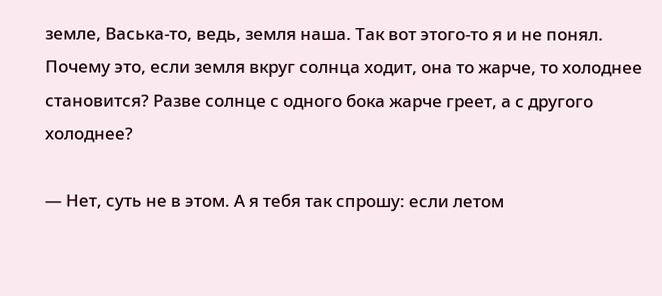земле, Васька-то, ведь, земля наша. Так вот этого-то я и не понял. Почему это, если земля вкруг солнца ходит, она то жарче, то холоднее становится? Разве солнце с одного бока жарче греет, а с другого холоднее?

— Нет, суть не в этом. А я тебя так спрошу: если летом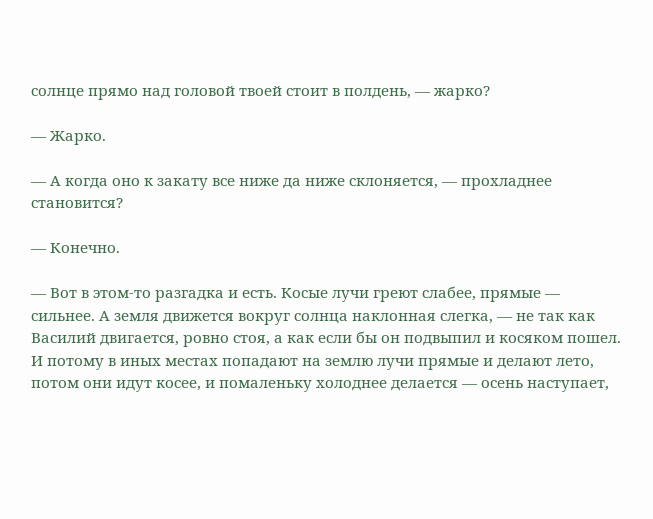солнце прямо над головой твоей стоит в полдень, — жарко?

— Жарко.

— А когда оно к закату все ниже да ниже склоняется, — прохладнее становится?

— Конечно.

— Вот в этом-то разгадка и есть. Косые лучи греют слабее, прямые — сильнее. А земля движется вокруг солнца наклонная слегка, — не так как Василий двигается, ровно стоя, а как если бы он подвыпил и косяком пошел. И потому в иных местах попадают на землю лучи прямые и делают лето, потом они идут косее, и помаленьку холоднее делается — осень наступает,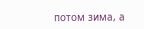потом зима, а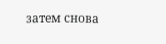затем снова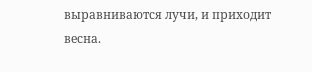выравниваются лучи, и приходит весна.